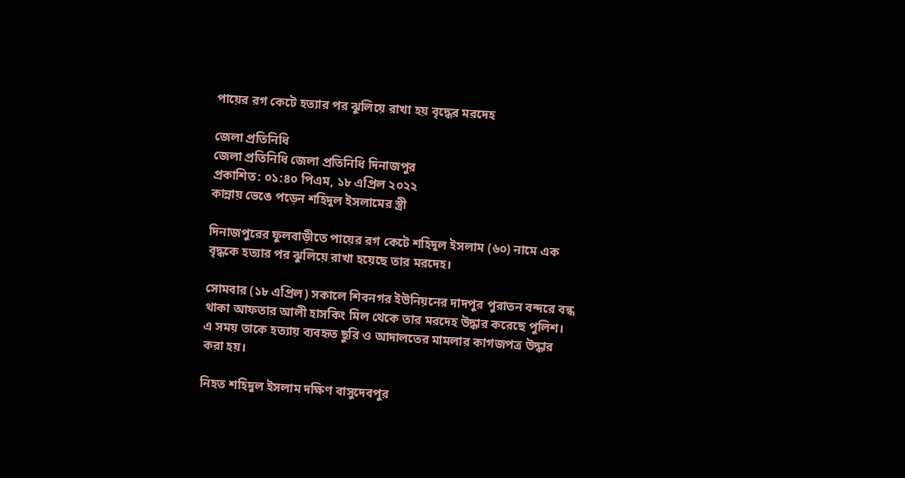পায়ের রগ কেটে হত্যার পর ঝুলিয়ে রাখা হয় বৃদ্ধের মরদেহ

জেলা প্রতিনিধি
জেলা প্রতিনিধি জেলা প্রতিনিধি দিনাজপুর
প্রকাশিত: ০১:৪০ পিএম, ১৮ এপ্রিল ২০২২
কান্নায় ভেঙে পড়েন শহিদুল ইসলামের স্ত্রী

দিনাজপুরের ফুলবাড়ীতে পায়ের রগ কেটে শহিদুল ইসলাম (৬০) নামে এক বৃদ্ধকে হত্যার পর ঝুলিয়ে রাখা হয়েছে তার মরদেহ।

সোমবার (১৮ এপ্রিল) সকালে শিবনগর ইউনিয়নের দাদপুর পুরাতন বন্দরে বন্ধ থাকা আফতার আলী হাসকিং মিল থেকে তার মরদেহ উদ্ধার করেছে পুলিশ। এ সময় তাকে হত্যায় ব্যবহৃত ছুরি ও আদালতের মামলার কাগজপত্র উদ্ধার করা হয়।

নিহত শহিদুল ইসলাম দক্ষিণ বাসুদেবপুর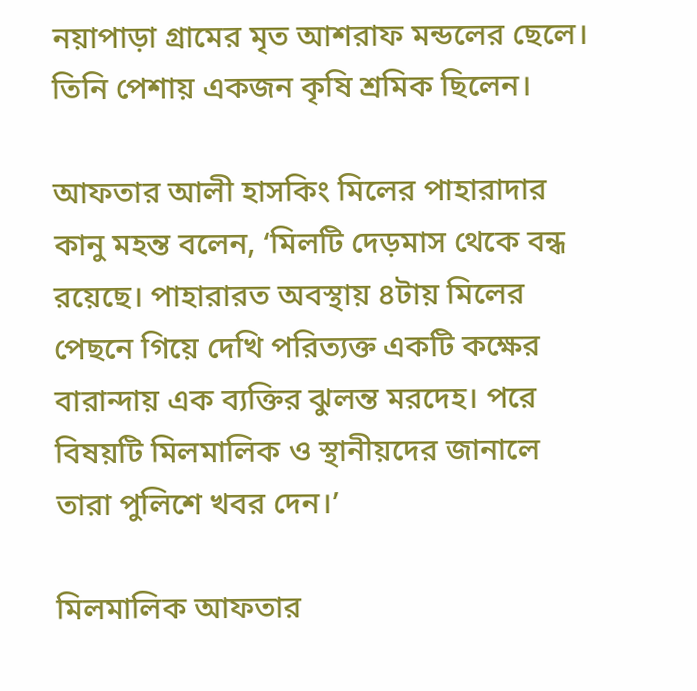নয়াপাড়া গ্রামের মৃত আশরাফ মন্ডলের ছেলে। তিনি পেশায় একজন কৃষি শ্রমিক ছিলেন।

আফতার আলী হাসকিং মিলের পাহারাদার কানু মহন্ত বলেন, ‘মিলটি দেড়মাস থেকে বন্ধ রয়েছে। পাহারারত অবস্থায় ৪টায় মিলের পেছনে গিয়ে দেখি পরিত্যক্ত একটি কক্ষের বারান্দায় এক ব্যক্তির ঝুলন্ত মরদেহ। পরে বিষয়টি মিলমালিক ও স্থানীয়দের জানালে তারা পুলিশে খবর দেন।’

মিলমালিক আফতার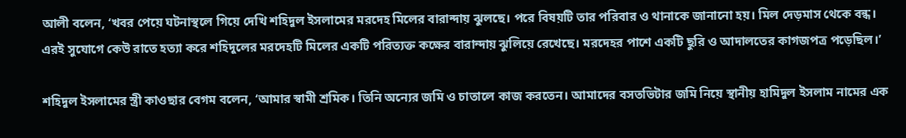আলী বলেন, ‘খবর পেয়ে ঘটনাস্থলে গিয়ে দেখি শহিদুল ইসলামের মরদেহ মিলের বারান্দায় ঝুলছে। পরে বিষয়টি তার পরিবার ও থানাকে জানানো হয়। মিল দেড়মাস থেকে বন্ধ। এরই সুযোগে কেউ রাতে হত্যা করে শহিদুলের মরদেহটি মিলের একটি পরিত্যক্ত কক্ষের বারান্দায় ঝুলিয়ে রেখেছে। মরদেহর পাশে একটি ছুরি ও আদালতের কাগজপত্র পড়েছিল।’

শহিদুল ইসলামের স্ত্রী কাওছার বেগম বলেন, ‘আমার স্বামী শ্রমিক। তিনি অন্যের জমি ও চাতালে কাজ করতেন। আমাদের বসতভিটার জমি নিয়ে স্থানীয় হামিদুল ইসলাম নামের এক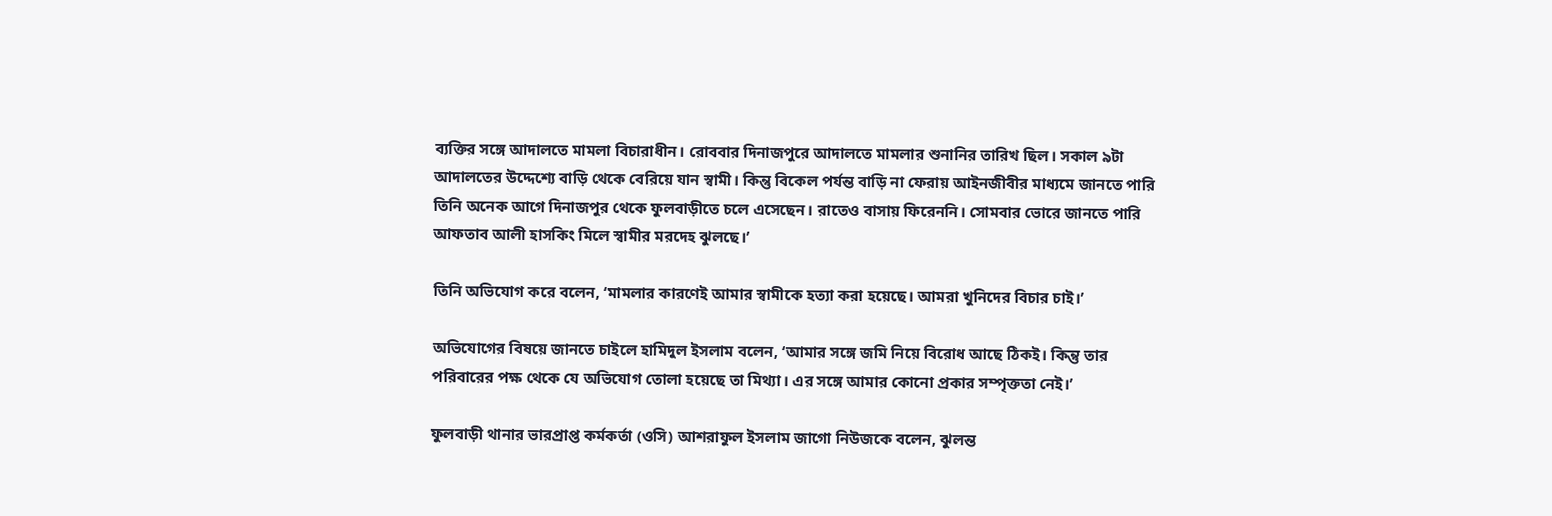ব্যক্তির সঙ্গে আদালতে মামলা বিচারাধীন। রোববার দিনাজপুরে আদালতে মামলার শুনানির তারিখ ছিল। সকাল ৯টা আদালতের উদ্দেশ্যে বাড়ি থেকে বেরিয়ে যান স্বামী। কিন্তু বিকেল পর্যন্ত বাড়ি না ফেরায় আইনজীবীর মাধ্যমে জানতে পারি তিনি অনেক আগে দিনাজপুর থেকে ফুলবাড়ীতে চলে এসেছেন। রাতেও বাসায় ফিরেননি। সোমবার ভোরে জানতে পারি আফতাব আলী হাসকিং মিলে স্বামীর মরদেহ ঝুলছে।’

তিনি অভিযোগ করে বলেন, ‘মামলার কারণেই আমার স্বামীকে হত্যা করা হয়েছে। আমরা খুনিদের বিচার চাই।’

অভিযোগের বিষয়ে জানতে চাইলে হামিদুল ইসলাম বলেন, ‘আমার সঙ্গে জমি নিয়ে বিরোধ আছে ঠিকই। কিন্তু তার পরিবারের পক্ষ থেকে যে অভিযোগ তোলা হয়েছে তা মিথ্যা। এর সঙ্গে আমার কোনো প্রকার সম্পৃক্ততা নেই।’

ফুলবাড়ী থানার ভারপ্রাপ্ত কর্মকর্তা (ওসি) আশরাফুল ইসলাম জাগো নিউজকে বলেন, ঝুলন্ত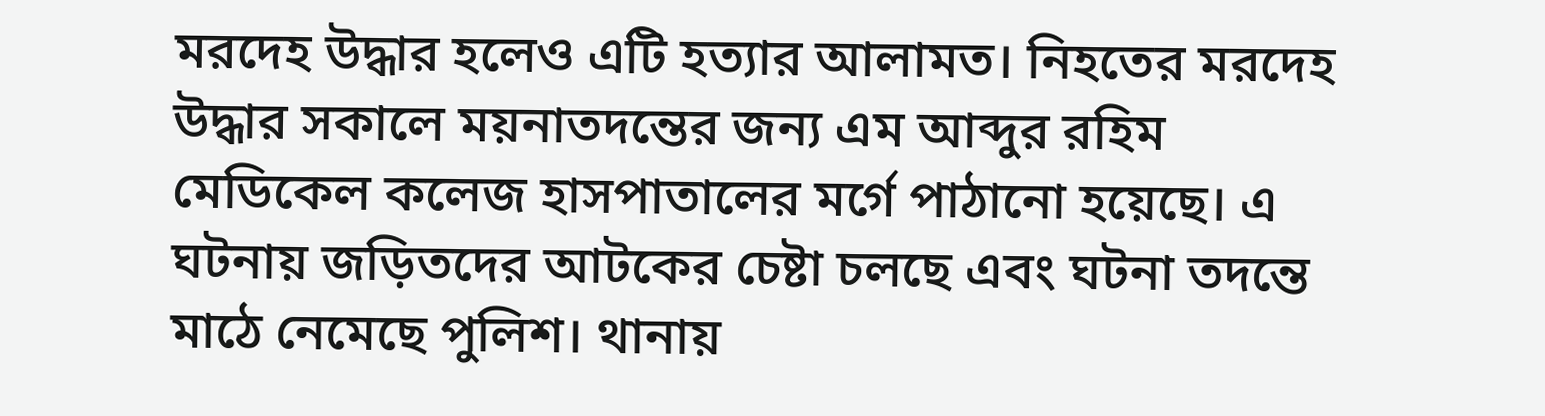মরদেহ উদ্ধার হলেও এটি হত্যার আলামত। নিহতের মরদেহ উদ্ধার সকালে ময়নাতদন্তের জন্য এম আব্দুর রহিম মেডিকেল কলেজ হাসপাতালের মর্গে পাঠানো হয়েছে। এ ঘটনায় জড়িতদের আটকের চেষ্টা চলছে এবং ঘটনা তদন্তে মাঠে নেমেছে পুলিশ। থানায়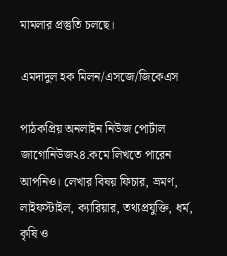মামলার প্রস্তুতি চলছে।

এমদাদুল হক মিলন/এসজে/জিকেএস

পাঠকপ্রিয় অনলাইন নিউজ পোর্টাল জাগোনিউজ২৪.কমে লিখতে পারেন আপনিও। লেখার বিষয় ফিচার, ভ্রমণ, লাইফস্টাইল, ক্যারিয়ার, তথ্যপ্রযুক্তি, ধর্ম, কৃষি ও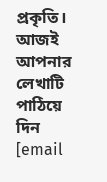প্রকৃতি। আজই আপনার লেখাটি পাঠিয়ে দিন [email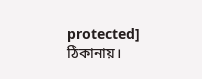protected] ঠিকানায়।